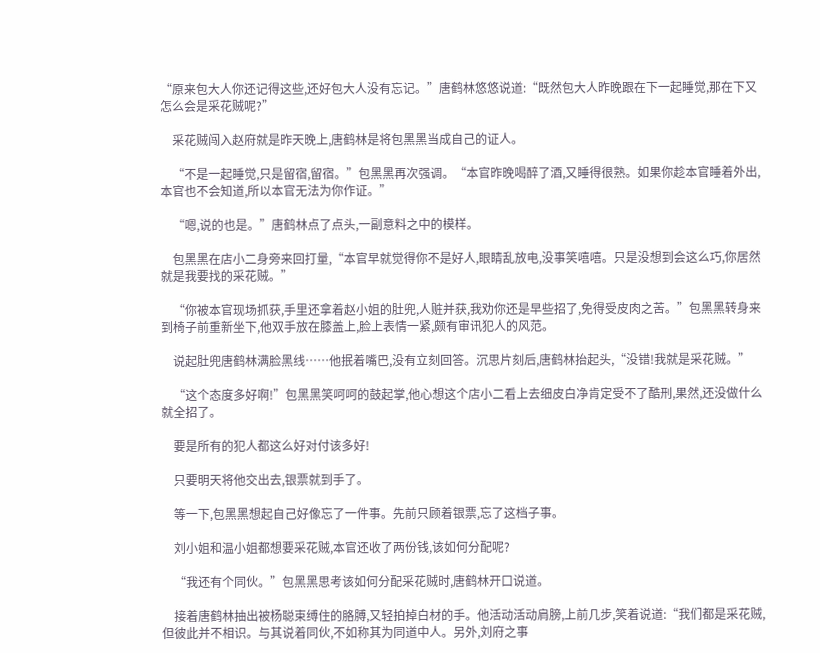“原来包大人你还记得这些,还好包大人没有忘记。”唐鹤林悠悠说道:“既然包大人昨晚跟在下一起睡觉,那在下又怎么会是采花贼呢?”

    采花贼闯入赵府就是昨天晚上,唐鹤林是将包黑黑当成自己的证人。

    “不是一起睡觉,只是留宿,留宿。”包黑黑再次强调。“本官昨晚喝醉了酒,又睡得很熟。如果你趁本官睡着外出,本官也不会知道,所以本官无法为你作证。”

    “嗯,说的也是。”唐鹤林点了点头,一副意料之中的模样。

    包黑黑在店小二身旁来回打量,“本官早就觉得你不是好人,眼睛乱放电,没事笑嘻嘻。只是没想到会这么巧,你居然就是我要找的采花贼。”

    “你被本官现场抓获,手里还拿着赵小姐的肚兜,人赃并获,我劝你还是早些招了,免得受皮肉之苦。”包黑黑转身来到椅子前重新坐下,他双手放在膝盖上,脸上表情一紧,颇有审讯犯人的风范。

    说起肚兜唐鹤林满脸黑线……他抿着嘴巴,没有立刻回答。沉思片刻后,唐鹤林抬起头,“没错!我就是采花贼。”

    “这个态度多好啊!”包黑黑笑呵呵的鼓起掌,他心想这个店小二看上去细皮白净肯定受不了酷刑,果然,还没做什么就全招了。

    要是所有的犯人都这么好对付该多好!

    只要明天将他交出去,银票就到手了。

    等一下,包黑黑想起自己好像忘了一件事。先前只顾着银票,忘了这档子事。

    刘小姐和温小姐都想要采花贼,本官还收了两份钱,该如何分配呢?

    “我还有个同伙。”包黑黑思考该如何分配采花贼时,唐鹤林开口说道。

    接着唐鹤林抽出被杨聪束缚住的胳膊,又轻拍掉白材的手。他活动活动肩膀,上前几步,笑着说道:“我们都是采花贼,但彼此并不相识。与其说着同伙,不如称其为同道中人。另外,刘府之事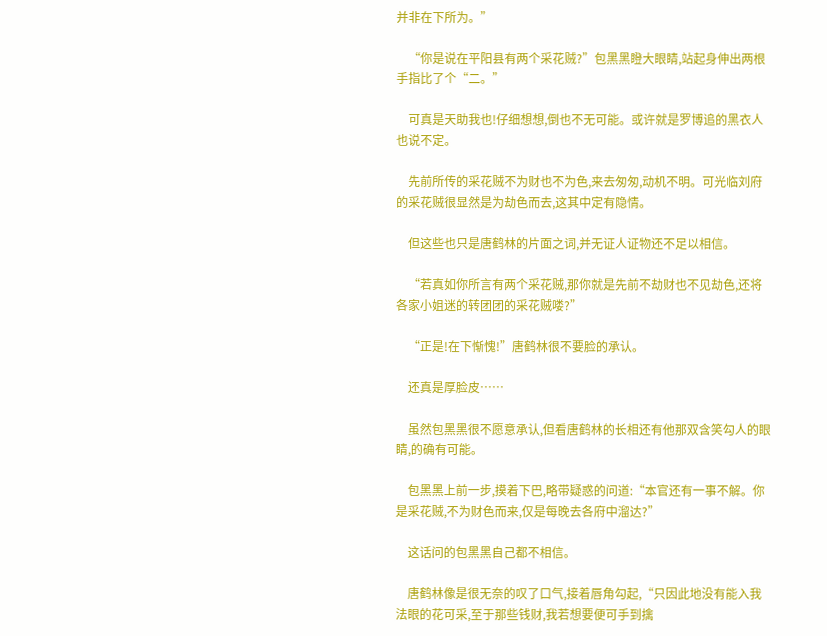并非在下所为。”

    “你是说在平阳县有两个采花贼?”包黑黑瞪大眼睛,站起身伸出两根手指比了个“二。”

    可真是天助我也!仔细想想,倒也不无可能。或许就是罗博追的黑衣人也说不定。

    先前所传的采花贼不为财也不为色,来去匆匆,动机不明。可光临刘府的采花贼很显然是为劫色而去,这其中定有隐情。

    但这些也只是唐鹤林的片面之词,并无证人证物还不足以相信。

    “若真如你所言有两个采花贼,那你就是先前不劫财也不见劫色,还将各家小姐迷的转团团的采花贼喽?”

    “正是!在下惭愧!”唐鹤林很不要脸的承认。

    还真是厚脸皮……

    虽然包黑黑很不愿意承认,但看唐鹤林的长相还有他那双含笑勾人的眼睛,的确有可能。

    包黑黑上前一步,摸着下巴,略带疑惑的问道:“本官还有一事不解。你是采花贼,不为财色而来,仅是每晚去各府中溜达?”

    这话问的包黑黑自己都不相信。

    唐鹤林像是很无奈的叹了口气,接着唇角勾起,“只因此地没有能入我法眼的花可采,至于那些钱财,我若想要便可手到擒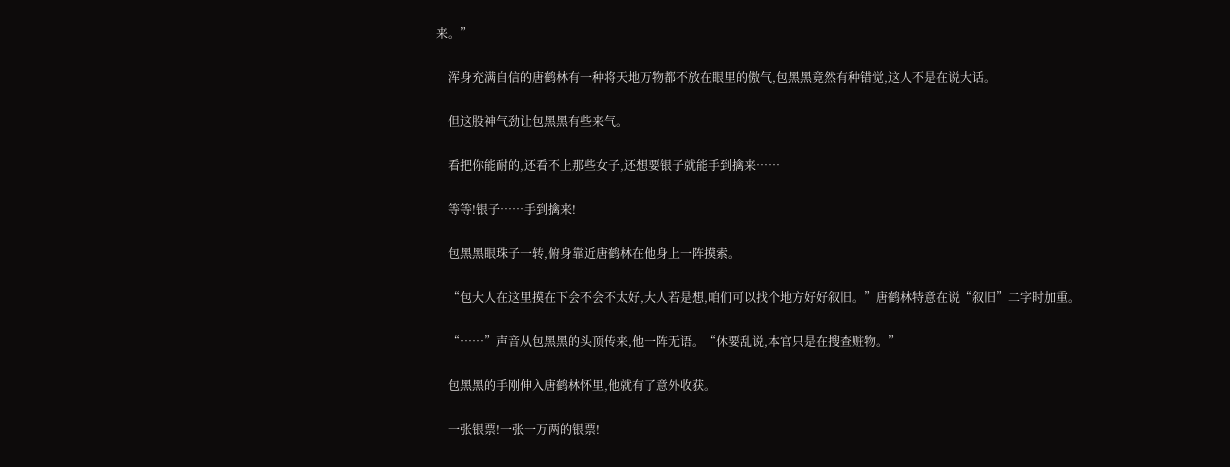来。”

    浑身充满自信的唐鹤林有一种将天地万物都不放在眼里的傲气,包黑黑竟然有种错觉,这人不是在说大话。

    但这股神气劲让包黑黑有些来气。

    看把你能耐的,还看不上那些女子,还想要银子就能手到擒来……

    等等!银子……手到擒来!

    包黑黑眼珠子一转,俯身靠近唐鹤林在他身上一阵摸索。

    “包大人在这里摸在下会不会不太好,大人若是想,咱们可以找个地方好好叙旧。”唐鹤林特意在说“叙旧”二字时加重。

    “……”声音从包黑黑的头顶传来,他一阵无语。“休要乱说,本官只是在搜查赃物。”

    包黑黑的手刚伸入唐鹤林怀里,他就有了意外收获。

    一张银票!一张一万两的银票!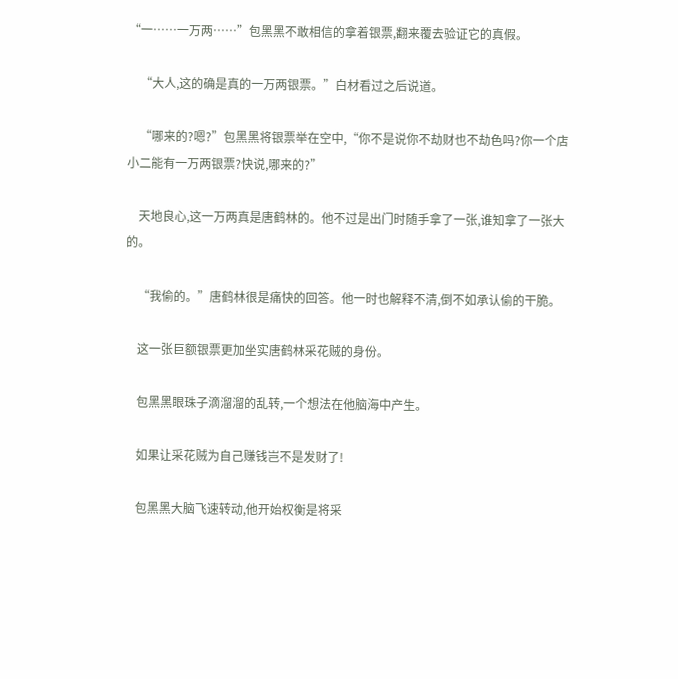“一……一万两……”包黑黑不敢相信的拿着银票,翻来覆去验证它的真假。

    “大人,这的确是真的一万两银票。”白材看过之后说道。

    “哪来的?嗯?”包黑黑将银票举在空中,“你不是说你不劫财也不劫色吗?你一个店小二能有一万两银票?快说,哪来的?”

    天地良心,这一万两真是唐鹤林的。他不过是出门时随手拿了一张,谁知拿了一张大的。

    “我偷的。”唐鹤林很是痛快的回答。他一时也解释不清,倒不如承认偷的干脆。

    这一张巨额银票更加坐实唐鹤林采花贼的身份。

    包黑黑眼珠子滴溜溜的乱转,一个想法在他脑海中产生。

    如果让采花贼为自己赚钱岂不是发财了!

    包黑黑大脑飞速转动,他开始权衡是将采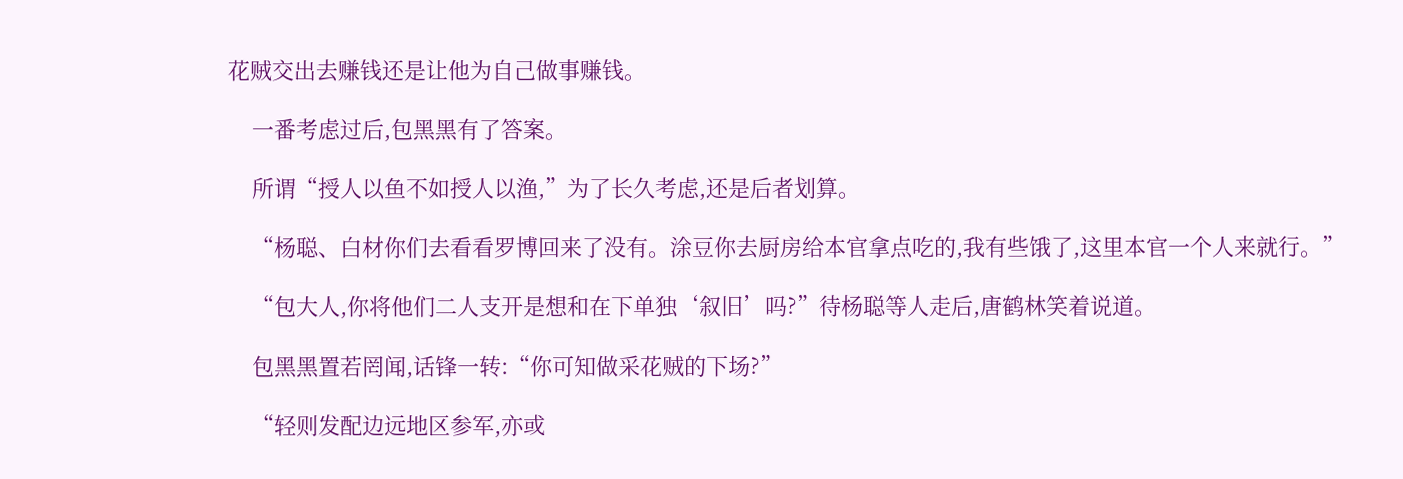花贼交出去赚钱还是让他为自己做事赚钱。

    一番考虑过后,包黑黑有了答案。

    所谓“授人以鱼不如授人以渔,”为了长久考虑,还是后者划算。

    “杨聪、白材你们去看看罗博回来了没有。涂豆你去厨房给本官拿点吃的,我有些饿了,这里本官一个人来就行。”

    “包大人,你将他们二人支开是想和在下单独‘叙旧’吗?”待杨聪等人走后,唐鹤林笑着说道。

    包黑黑置若罔闻,话锋一转:“你可知做采花贼的下场?”

    “轻则发配边远地区参军,亦或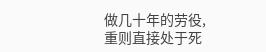做几十年的劳役,重则直接处于死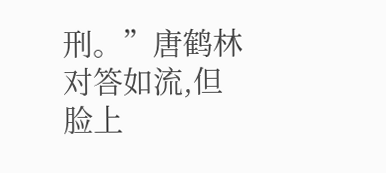刑。”唐鹤林对答如流,但脸上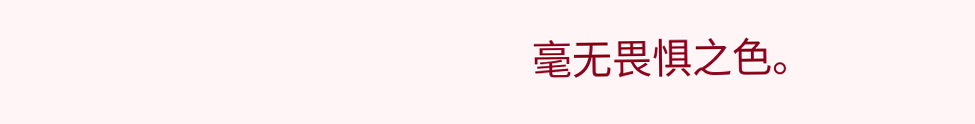毫无畏惧之色。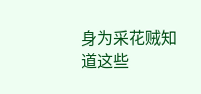身为采花贼知道这些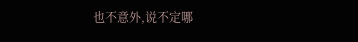也不意外,说不定哪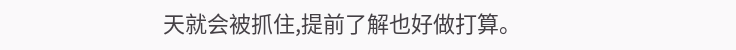天就会被抓住,提前了解也好做打算。